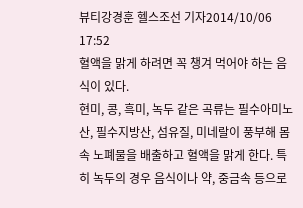뷰티강경훈 헬스조선 기자2014/10/06 17:52
혈액을 맑게 하려면 꼭 챙겨 먹어야 하는 음식이 있다.
현미, 콩, 흑미, 녹두 같은 곡류는 필수아미노산, 필수지방산, 섬유질, 미네랄이 풍부해 몸속 노폐물을 배출하고 혈액을 맑게 한다. 특히 녹두의 경우 음식이나 약, 중금속 등으로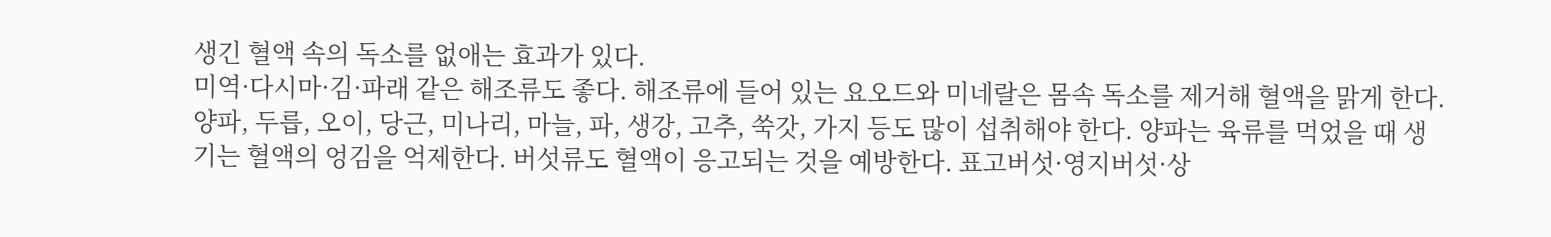생긴 혈액 속의 독소를 없애는 효과가 있다.
미역·다시마·김·파래 같은 해조류도 좋다. 해조류에 들어 있는 요오드와 미네랄은 몸속 독소를 제거해 혈액을 맑게 한다.
양파, 두릅, 오이, 당근, 미나리, 마늘, 파, 생강, 고추, 쑥갓, 가지 등도 많이 섭취해야 한다. 양파는 육류를 먹었을 때 생기는 혈액의 엉김을 억제한다. 버섯류도 혈액이 응고되는 것을 예방한다. 표고버섯·영지버섯·상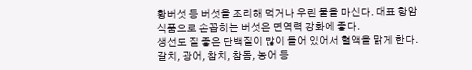황버섯 등 버섯을 조리해 먹거나 우린 물을 마신다. 대표 항암식품으로 손꼽히는 버섯은 면역력 강화에 좋다.
생선도 질 좋은 단백질이 많이 들어 있어서 혈액을 맑게 한다. 갈치, 광어, 참치, 참돔, 농어 등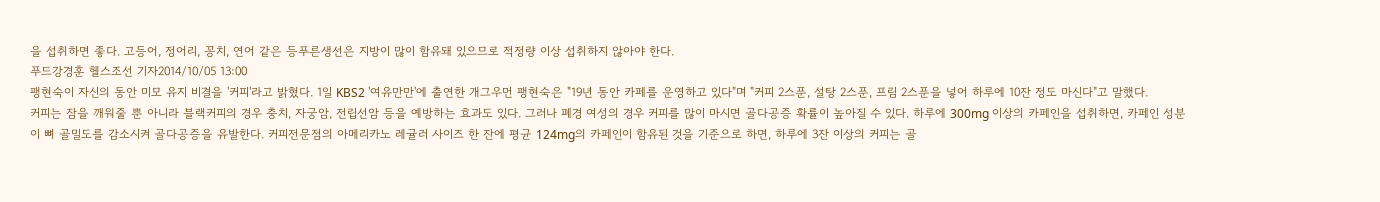을 섭취하면 좋다. 고등어, 정어리, 꽁치, 연어 같은 등푸른생선은 지방이 많이 함유돼 있으므로 적정량 이상 섭취하지 않아야 한다.
푸드강경훈 헬스조선 기자2014/10/05 13:00
팽현숙이 자신의 동안 미모 유지 비결을 '커피'라고 밝혔다. 1일 KBS2 '여유만만'에 출연한 개그우먼 팽현숙은 "19년 동안 카페를 운영하고 있다"며 "커피 2스푼, 설탕 2스푼, 프림 2스푼을 넣어 하루에 10잔 정도 마신다"고 말했다.
커피는 잠을 깨워줄 뿐 아니라 블랙커피의 경우 충치, 자궁암, 전립선암 등을 예방하는 효과도 있다. 그러나 폐경 여성의 경우 커피를 많이 마시면 골다공증 확률이 높아질 수 있다. 하루에 300mg 이상의 카페인을 섭취하면, 카페인 성분이 뼈 골밀도를 감소시켜 골다공증을 유발한다. 커피전문점의 아메리카노 레귤러 사이즈 한 잔에 평균 124mg의 카페인이 함유된 것을 기준으로 하면, 하루에 3잔 이상의 커피는 골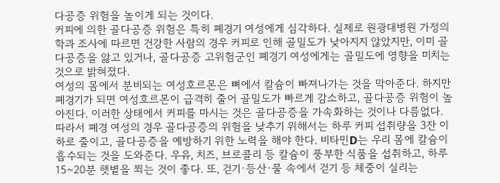다공증 위험을 높이게 되는 것이다.
커피에 의한 골다공증 위험은 특히 폐경기 여성에게 심각하다. 실제로 원광대병원 가정의학과 조사에 따르면 건강한 사람의 경우 커피로 인해 골밀도가 낮아지지 않았지만, 이미 골다공증을 앓고 있거나, 골다공증 고위험군인 폐경기 여성에게는 골밀도에 영향을 미치는 것으로 밝혀졌다.
여성의 몸에서 분비되는 여성호르몬은 뼈에서 칼슘이 빠져나가는 것을 막아준다. 하지만 폐경기가 되면 여성호르몬이 급격히 줄어 골밀도가 빠르게 감소하고, 골다공증 위험이 높아진다. 이러한 상태에서 커피를 마시는 것은 골다공증을 가속화하는 것이나 다름없다.
따라서 폐경 여성의 경우 골다공증의 위험을 낮추기 위해서는 하루 커피 섭취량을 3잔 이하로 줄이고, 골다공증을 예방하기 위한 노력을 해야 한다. 비타민D는 우리 몸에 칼슘이 흡수되는 것을 도와준다. 우유, 치즈, 브로콜리 등 칼슘이 풍부한 식품을 섭취하고, 하루 15~20분 햇볕을 쬐는 것이 좋다. 또, 걷기·등산·물 속에서 걷기 등 체중이 실리는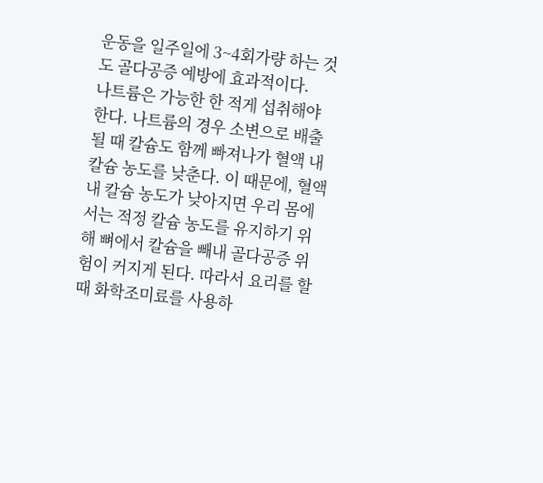운동을 일주일에 3~4회가량 하는 것도 골다공증 예방에 효과적이다.
나트륨은 가능한 한 적게 섭취해야 한다. 나트륨의 경우 소변으로 배출될 때 칼슘도 함께 빠져나가 혈액 내 칼슘 농도를 낮춘다. 이 때문에, 혈액 내 칼슘 농도가 낮아지면 우리 몸에서는 적정 칼슘 농도를 유지하기 위해 뼈에서 칼슘을 빼내 골다공증 위험이 커지게 된다. 따라서 요리를 할 때 화학조미료를 사용하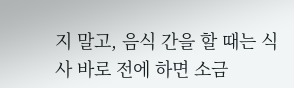지 말고, 음식 간을 할 때는 식사 바로 전에 하면 소금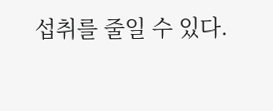섭취를 줄일 수 있다.